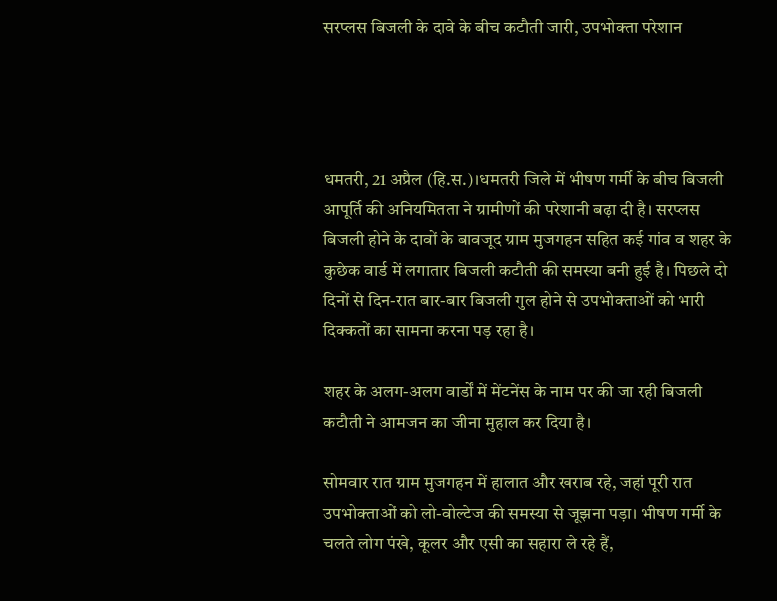सरप्लस बिजली के दावे के बीच कटौती जारी, उपभोक्ता परेशान




धमतरी, 21 अप्रैल (हि.स.)।धमतरी जिले में भीषण गर्मी के बीच बिजली आपूर्ति की अनियमितता ने ग्रामीणों की परेशानी बढ़ा दी है। सरप्लस बिजली होने के दावों के बावजूद ग्राम मुजगहन सहित कई गांव व शहर के कुछेक वार्ड में लगातार बिजली कटौती की समस्या बनी हुई है। पिछले दो दिनों से दिन-रात बार-बार बिजली गुल होने से उपभोक्ताओं को भारी दिक्कतों का सामना करना पड़ रहा है।

शहर के अलग-अलग वार्डों में मेंटनेंस के नाम पर की जा रही बिजली कटौती ने आमजन का जीना मुहाल कर दिया है।

सोमवार रात ग्राम मुजगहन में हालात और खराब रहे, जहां पूरी रात उपभोक्ताओं को लो-वोल्टेज की समस्या से जूझना पड़ा। भीषण गर्मी के चलते लोग पंखे, कूलर और एसी का सहारा ले रहे हैं,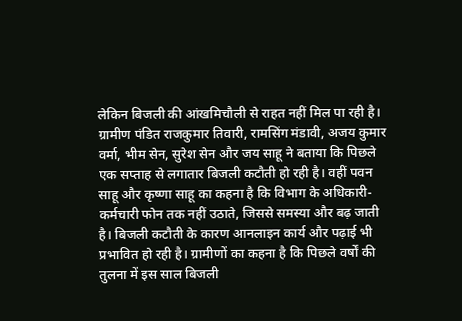लेकिन बिजली की आंखमिचौली से राहत नहीं मिल पा रही है। ग्रामीण पंडित राजकुमार तिवारी, रामसिंग मंडावी, अजय कुमार वर्मा, भीम सेन, सुरेश सेन और जय साहू ने बताया कि पिछले एक सप्ताह से लगातार बिजली कटौती हो रही है। वहीं पवन साहू और कृष्णा साहू का कहना है कि विभाग के अधिकारी-कर्मचारी फोन तक नहीं उठाते, जिससे समस्या और बढ़ जाती है। बिजली कटौती के कारण आनलाइन कार्य और पढ़ाई भी प्रभावित हो रही है। ग्रामीणों का कहना है कि पिछले वर्षों की तुलना में इस साल बिजली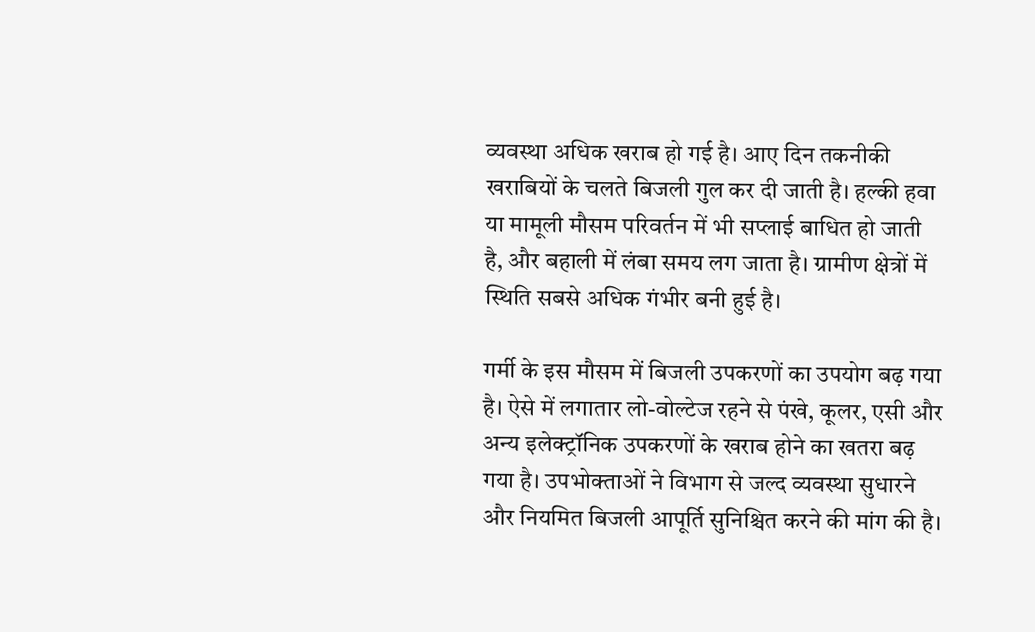व्यवस्था अधिक खराब हो गई है। आए दिन तकनीकी खराबियों के चलते बिजली गुल कर दी जाती है। हल्की हवा या मामूली मौसम परिवर्तन में भी सप्लाई बाधित हो जाती है, और बहाली में लंबा समय लग जाता है। ग्रामीण क्षेत्रों में स्थिति सबसे अधिक गंभीर बनी हुई है।

गर्मी के इस मौसम में बिजली उपकरणों का उपयोग बढ़ गया है। ऐसे में लगातार लो-वोल्टेज रहने से पंखे, कूलर, एसी और अन्य इलेक्ट्रॉनिक उपकरणों के खराब होने का खतरा बढ़ गया है। उपभोक्ताओं ने विभाग से जल्द व्यवस्था सुधारने और नियमित बिजली आपूर्ति सुनिश्चित करने की मांग की है।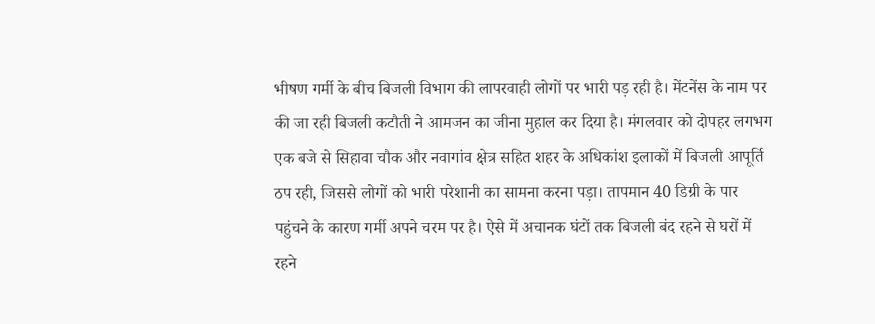भीषण गर्मी के बीच बिजली विभाग की लापरवाही लोगों पर भारी पड़ रही है। मेंटनेंस के नाम पर की जा रही बिजली कटौती ने आमजन का जीना मुहाल कर दिया है। मंगलवार को दोपहर लगभग एक बजे से सिहावा चौक और नवागांव क्षेत्र सहित शहर के अधिकांश इलाकों में बिजली आपूर्ति ठप रही, जिससे लोगों को भारी परेशानी का सामना करना पड़ा। तापमान 40 डिग्री के पार पहुंचने के कारण गर्मी अपने चरम पर है। ऐसे में अचानक घंटों तक बिजली बंद रहने से घरों में रहने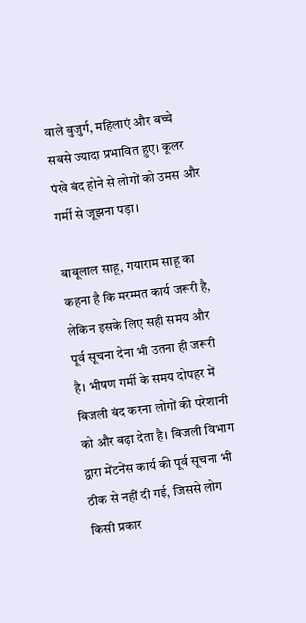वाले बुजुर्ग, महिलाएं और बच्चे सबसे ज्यादा प्रभावित हुए। कूलर पंखे बंद होने से लोगों को उमस और गर्मी से जूझना पड़ा।

बाबूलाल साहू, गयाराम साहू का कहना है कि मरम्मत कार्य जरूरी है, लेकिन इसके लिए सही समय और पूर्व सूचना देना भी उतना ही जरूरी है। भीषण गर्मी के समय दोपहर में बिजली बंद करना लोगों की परेशानी को और बढ़ा देता है। बिजली विभाग द्वारा मेंटनेंस कार्य की पूर्व सूचना भी ठीक से नहीं दी गई, जिससे लोग किसी प्रकार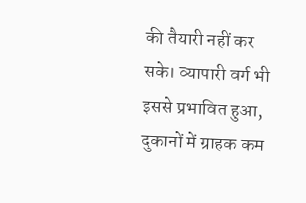की तैयारी नहीं कर सके। व्यापारी वर्ग भी इससे प्रभावित हुआ, दुकानों में ग्राहक कम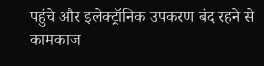पहुंचे और इलेक्ट्रॉनिक उपकरण बंद रहने से कामकाज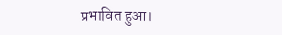प्रभावित हुआ।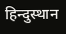हिन्दुस्थान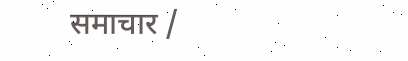समाचार /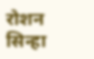रोशन सिन्हा